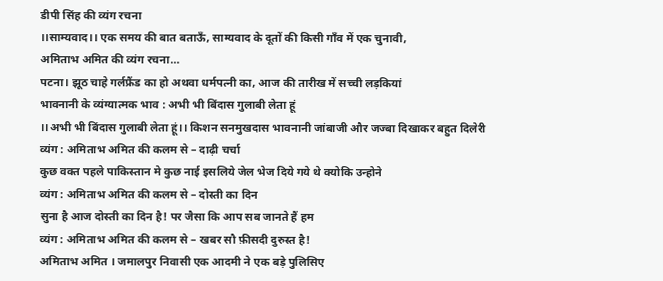डीपी सिंह की व्यंग रचना
।।साम्यवाद।। एक समय की बात बताऊँ, साम्यवाद के दूतों की किसी गाँव में एक चुनावी,
अमिताभ अमित की व्यंग रचना…
पटना। झूठ चाहे गर्लफ्रैंड का हो अथवा धर्मपत्नी का, आज की तारीख में सच्ची लड़कियां
भावनानी के व्यंग्यात्मक भाव : अभी भी बिंदास गुलाबी लेता हूं
।।अभी भी बिंदास गुलाबी लेता हूं।। किशन सनमुखदास भावनानी जांबाजी और जज्बा दिखाकर बहुत दिलेरी
व्यंग : अमिताभ अमित की कलम से – दाढ़ी चर्चा
कुछ वक्त पहले पाकिस्तान मे कुछ नाई इसलिये जेल भेज दिये गये थे क्योकि उन्होने
व्यंग : अमिताभ अमित की कलम से – दोस्ती का दिन
सुना है आज दोस्ती का दिन है! पर जैसा कि आप सब जानते हैं हम
व्यंग : अमिताभ अमित की कलम से – खबर सौ फ़ीसदी दुरुस्त है!
अमिताभ अमित । जमालपुर निवासी एक आदमी ने एक बड़े पुलिसिए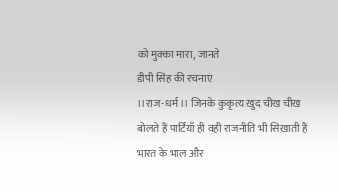को मुक्का मारा, जानते
डीपी सिंह की रचनाएं
।।राज-धर्म।। जिनके कुकृत्य ख़ुद चीख चीख बोलते हैं पार्टियाँ ही वही राजनीति भी सिखाती हैं
भारत के भाल और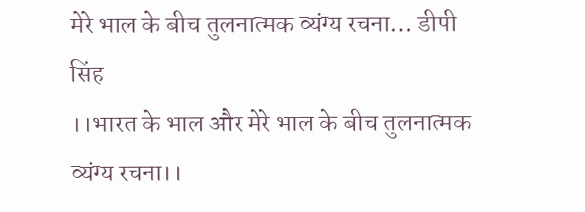मेरे भाल के बीच तुलनात्मक व्यंग्य रचना… डीपी सिंह
।।भारत के भाल और मेरे भाल के बीच तुलनात्मक व्यंग्य रचना।।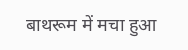बाथरूम में मचा हुआ